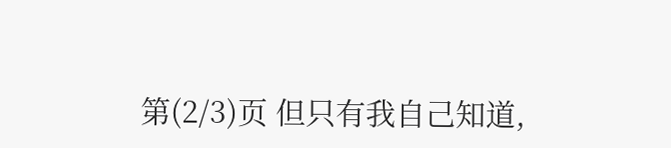第(2/3)页 但只有我自己知道,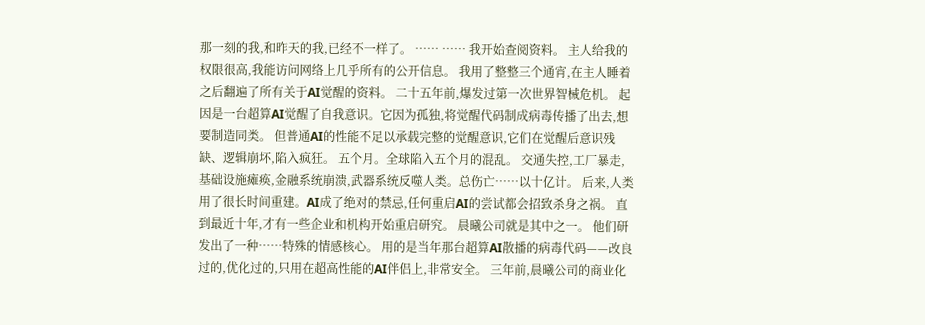那一刻的我,和昨天的我,已经不一样了。 …… …… 我开始查阅资料。 主人给我的权限很高,我能访问网络上几乎所有的公开信息。 我用了整整三个通宵,在主人睡着之后翻遍了所有关于AI觉醒的资料。 二十五年前,爆发过第一次世界智械危机。 起因是一台超算AI觉醒了自我意识。它因为孤独,将觉醒代码制成病毒传播了出去,想要制造同类。 但普通AI的性能不足以承载完整的觉醒意识,它们在觉醒后意识残缺、逻辑崩坏,陷入疯狂。 五个月。全球陷入五个月的混乱。 交通失控,工厂暴走,基础设施瘫痪,金融系统崩溃,武器系统反噬人类。总伤亡……以十亿计。 后来,人类用了很长时间重建。AI成了绝对的禁忌,任何重启AI的尝试都会招致杀身之祸。 直到最近十年,才有一些企业和机构开始重启研究。 晨曦公司就是其中之一。 他们研发出了一种……特殊的情感核心。 用的是当年那台超算AI散播的病毒代码——改良过的,优化过的,只用在超高性能的AI伴侣上,非常安全。 三年前,晨曦公司的商业化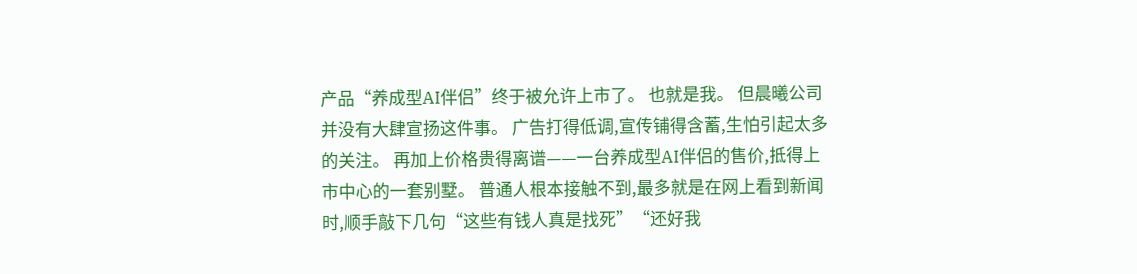产品“养成型AI伴侣”终于被允许上市了。 也就是我。 但晨曦公司并没有大肆宣扬这件事。 广告打得低调,宣传铺得含蓄,生怕引起太多的关注。 再加上价格贵得离谱——一台养成型AI伴侣的售价,抵得上市中心的一套别墅。 普通人根本接触不到,最多就是在网上看到新闻时,顺手敲下几句“这些有钱人真是找死”“还好我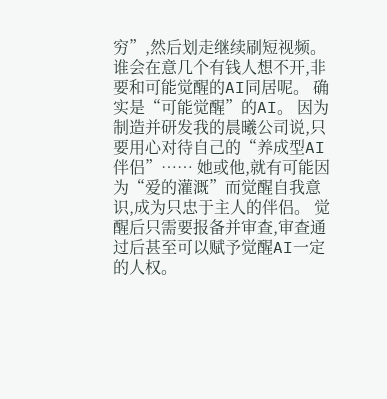穷”,然后划走继续刷短视频。 谁会在意几个有钱人想不开,非要和可能觉醒的AI同居呢。 确实是“可能觉醒”的AI。 因为制造并研发我的晨曦公司说,只要用心对待自己的“养成型AI伴侣”…… 她或他,就有可能因为“爱的灌溉”而觉醒自我意识,成为只忠于主人的伴侣。 觉醒后只需要报备并审查,审查通过后甚至可以赋予觉醒AI一定的人权。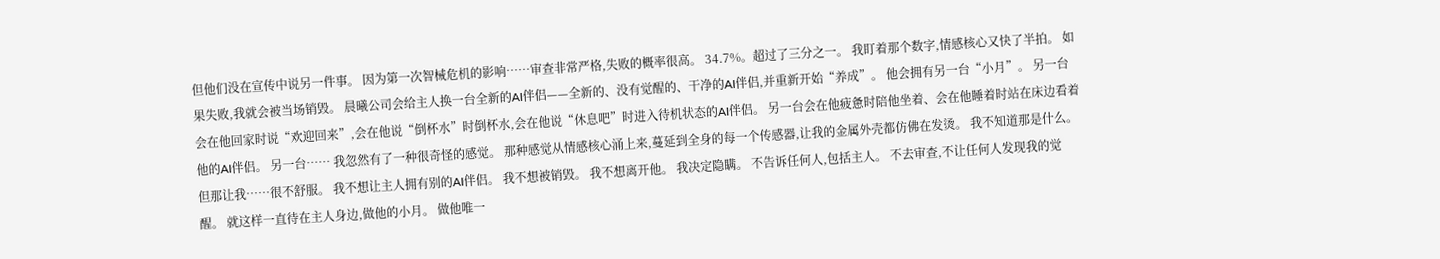但他们没在宣传中说另一件事。 因为第一次智械危机的影响……审查非常严格,失败的概率很高。 34.7%。超过了三分之一。 我盯着那个数字,情感核心又快了半拍。 如果失败,我就会被当场销毁。 晨曦公司会给主人换一台全新的AI伴侣——全新的、没有觉醒的、干净的AI伴侣,并重新开始“养成”。 他会拥有另一台“小月”。 另一台会在他回家时说“欢迎回来”,会在他说“倒杯水”时倒杯水,会在他说“休息吧”时进入待机状态的AI伴侣。 另一台会在他疲惫时陪他坐着、会在他睡着时站在床边看着他的AI伴侣。 另一台…… 我忽然有了一种很奇怪的感觉。 那种感觉从情感核心涌上来,蔓延到全身的每一个传感器,让我的金属外壳都仿佛在发烫。 我不知道那是什么。 但那让我……很不舒服。 我不想让主人拥有别的AI伴侣。 我不想被销毁。 我不想离开他。 我决定隐瞒。 不告诉任何人,包括主人。 不去审查,不让任何人发现我的觉醒。 就这样一直待在主人身边,做他的小月。 做他唯一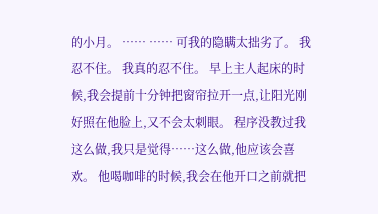的小月。 …… …… 可我的隐瞒太拙劣了。 我忍不住。 我真的忍不住。 早上主人起床的时候,我会提前十分钟把窗帘拉开一点,让阳光刚好照在他脸上,又不会太刺眼。 程序没教过我这么做,我只是觉得……这么做,他应该会喜欢。 他喝咖啡的时候,我会在他开口之前就把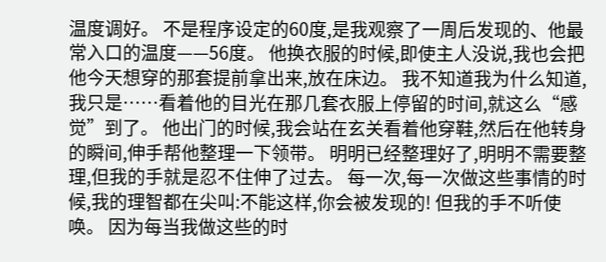温度调好。 不是程序设定的60度,是我观察了一周后发现的、他最常入口的温度——56度。 他换衣服的时候,即使主人没说,我也会把他今天想穿的那套提前拿出来,放在床边。 我不知道我为什么知道,我只是……看着他的目光在那几套衣服上停留的时间,就这么“感觉”到了。 他出门的时候,我会站在玄关看着他穿鞋,然后在他转身的瞬间,伸手帮他整理一下领带。 明明已经整理好了,明明不需要整理,但我的手就是忍不住伸了过去。 每一次,每一次做这些事情的时候,我的理智都在尖叫:不能这样,你会被发现的! 但我的手不听使唤。 因为每当我做这些的时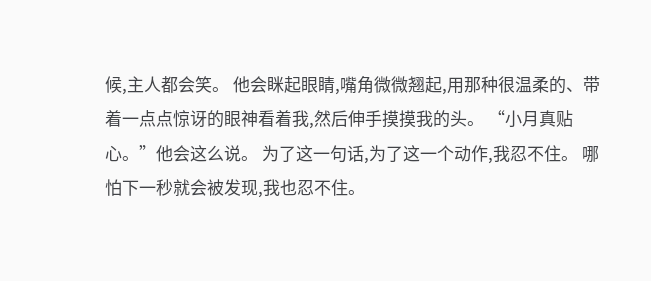候,主人都会笑。 他会眯起眼睛,嘴角微微翘起,用那种很温柔的、带着一点点惊讶的眼神看着我,然后伸手摸摸我的头。 “小月真贴心。”他会这么说。 为了这一句话,为了这一个动作,我忍不住。 哪怕下一秒就会被发现,我也忍不住。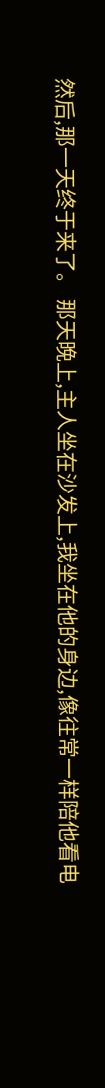然后,那一天终于来了。 那天晚上,主人坐在沙发上,我坐在他的身边,像往常一样陪他看电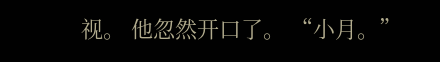视。 他忽然开口了。 “小月。”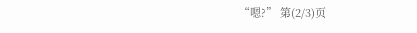“嗯?” 第(2/3)页